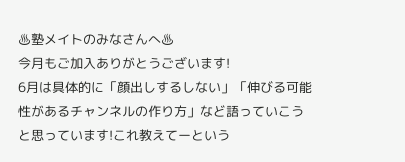♨塾メイトのみなさんへ♨
今月もご加入ありがとうございます!
6月は具体的に「顔出しするしない」「伸びる可能性があるチャンネルの作り方」など語っていこうと思っています!これ教えてーという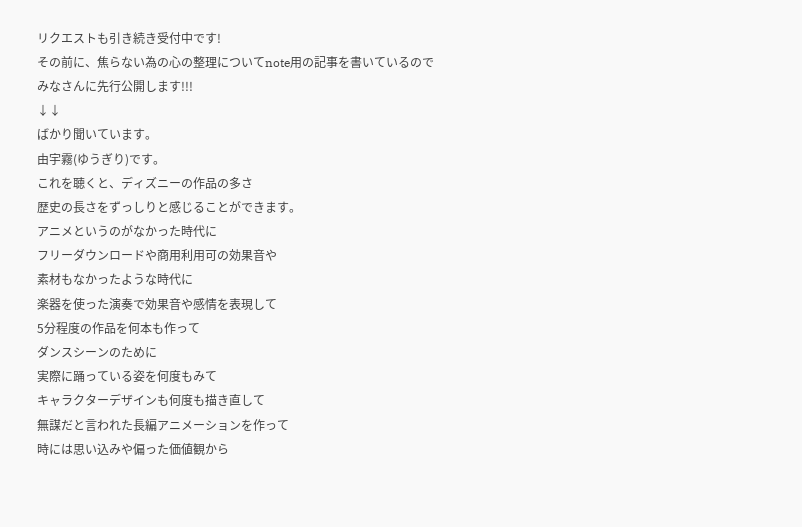リクエストも引き続き受付中です!
その前に、焦らない為の心の整理についてnote用の記事を書いているので
みなさんに先行公開します!!!
↓↓
ばかり聞いています。
由宇霧(ゆうぎり)です。
これを聴くと、ディズニーの作品の多さ
歴史の長さをずっしりと感じることができます。
アニメというのがなかった時代に
フリーダウンロードや商用利用可の効果音や
素材もなかったような時代に
楽器を使った演奏で効果音や感情を表現して
5分程度の作品を何本も作って
ダンスシーンのために
実際に踊っている姿を何度もみて
キャラクターデザインも何度も描き直して
無謀だと言われた長編アニメーションを作って
時には思い込みや偏った価値観から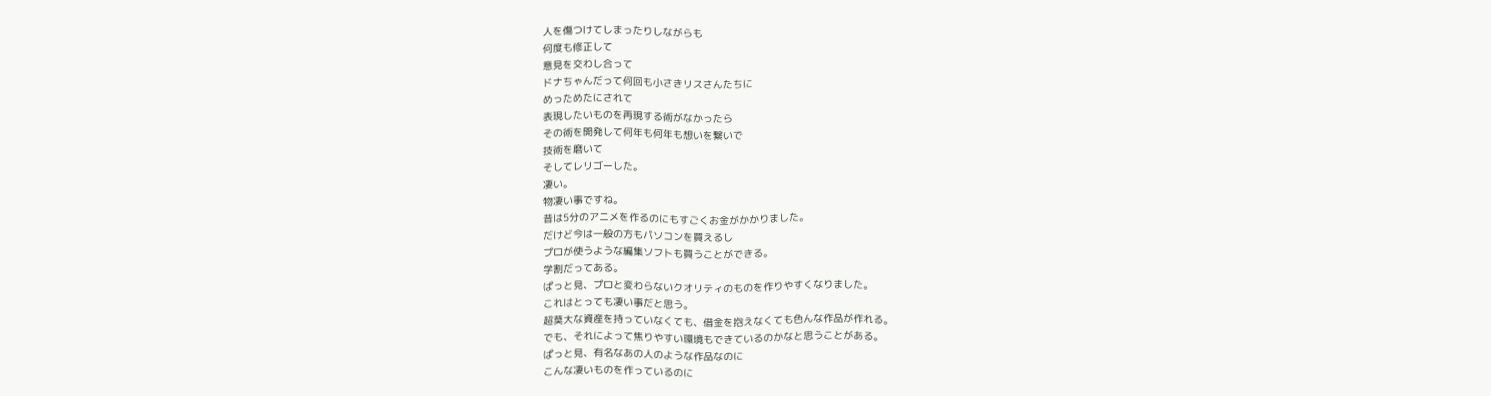人を傷つけてしまったりしながらも
何度も修正して
意見を交わし合って
ドナちゃんだって何回も小さきリスさんたちに
めっためたにされて
表現したいものを再現する術がなかったら
その術を開発して何年も何年も想いを繋いで
技術を磨いて
そしてレリゴーした。
凄い。
物凄い事ですね。
昔は5分のアニメを作るのにもすごくお金がかかりました。
だけど今は一般の方もパソコンを買えるし
プロが使うような編集ソフトも買うことができる。
学割だってある。
ぱっと見、プロと変わらないクオリティのものを作りやすくなりました。
これはとっても凄い事だと思う。
超莫大な資産を持っていなくても、借金を抱えなくても色んな作品が作れる。
でも、それによって焦りやすい環境もできているのかなと思うことがある。
ぱっと見、有名なあの人のような作品なのに
こんな凄いものを作っているのに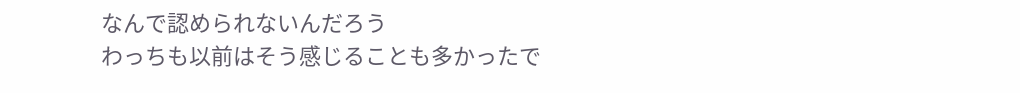なんで認められないんだろう
わっちも以前はそう感じることも多かったで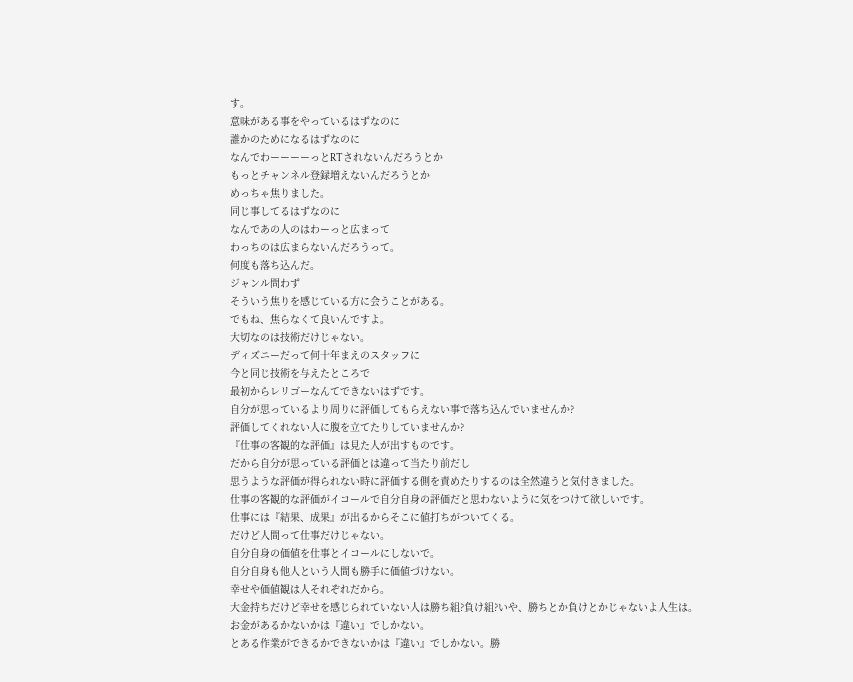す。
意味がある事をやっているはずなのに
誰かのためになるはずなのに
なんでわーーーーっとRTされないんだろうとか
もっとチャンネル登録増えないんだろうとか
めっちゃ焦りました。
同じ事してるはずなのに
なんであの人のはわーっと広まって
わっちのは広まらないんだろうって。
何度も落ち込んだ。
ジャンル問わず
そういう焦りを感じている方に会うことがある。
でもね、焦らなくて良いんですよ。
大切なのは技術だけじゃない。
ディズニーだって何十年まえのスタッフに
今と同じ技術を与えたところで
最初からレリゴーなんてできないはずです。
自分が思っているより周りに評価してもらえない事で落ち込んでいませんか?
評価してくれない人に腹を立てたりしていませんか?
『仕事の客観的な評価』は見た人が出すものです。
だから自分が思っている評価とは違って当たり前だし
思うような評価が得られない時に評価する側を責めたりするのは全然違うと気付きました。
仕事の客観的な評価がイコールで自分自身の評価だと思わないように気をつけて欲しいです。
仕事には『結果、成果』が出るからそこに値打ちがついてくる。
だけど人間って仕事だけじゃない。
自分自身の価値を仕事とイコールにしないで。
自分自身も他人という人間も勝手に価値づけない。
幸せや価値観は人それぞれだから。
大金持ちだけど幸せを感じられていない人は勝ち組?負け組?いや、勝ちとか負けとかじゃないよ人生は。
お金があるかないかは『違い』でしかない。
とある作業ができるかできないかは『違い』でしかない。勝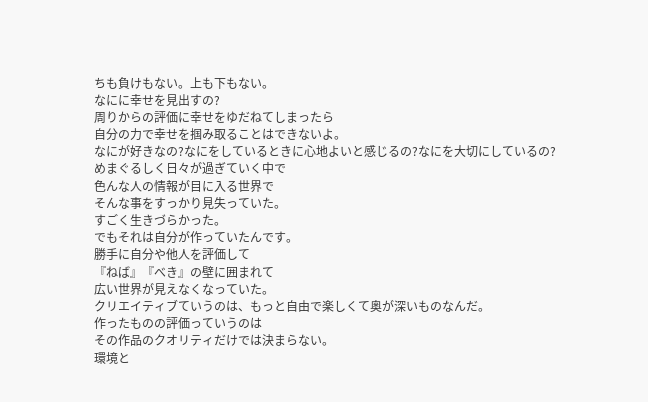ちも負けもない。上も下もない。
なにに幸せを見出すの?
周りからの評価に幸せをゆだねてしまったら
自分の力で幸せを掴み取ることはできないよ。
なにが好きなの?なにをしているときに心地よいと感じるの?なにを大切にしているの?
めまぐるしく日々が過ぎていく中で
色んな人の情報が目に入る世界で
そんな事をすっかり見失っていた。
すごく生きづらかった。
でもそれは自分が作っていたんです。
勝手に自分や他人を評価して
『ねば』『べき』の壁に囲まれて
広い世界が見えなくなっていた。
クリエイティブていうのは、もっと自由で楽しくて奥が深いものなんだ。
作ったものの評価っていうのは
その作品のクオリティだけでは決まらない。
環境と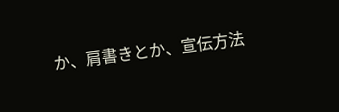か、肩書きとか、宣伝方法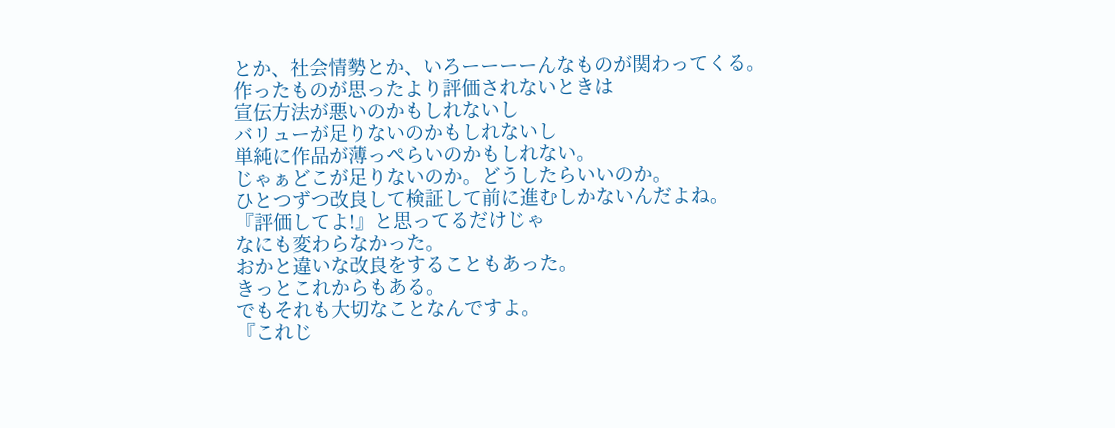とか、社会情勢とか、いろーーーーんなものが関わってくる。
作ったものが思ったより評価されないときは
宣伝方法が悪いのかもしれないし
バリューが足りないのかもしれないし
単純に作品が薄っぺらいのかもしれない。
じゃぁどこが足りないのか。どうしたらいいのか。
ひとつずつ改良して検証して前に進むしかないんだよね。
『評価してよ!』と思ってるだけじゃ
なにも変わらなかった。
おかと違いな改良をすることもあった。
きっとこれからもある。
でもそれも大切なことなんですよ。
『これじ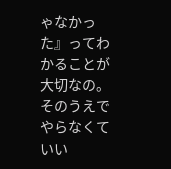ゃなかった』ってわかることが大切なの。
そのうえでやらなくていい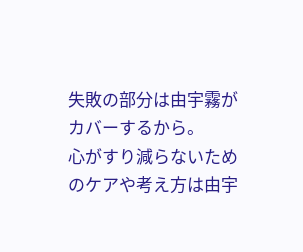失敗の部分は由宇霧がカバーするから。
心がすり減らないためのケアや考え方は由宇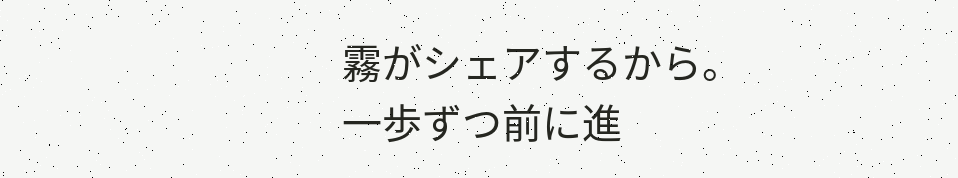霧がシェアするから。
一歩ずつ前に進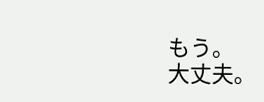もう。
大丈夫。